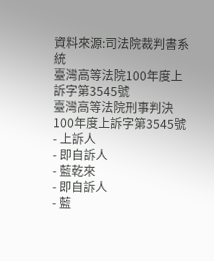資料來源:司法院裁判書系統
臺灣高等法院100年度上訴字第3545號
臺灣高等法院刑事判決 100年度上訴字第3545號
- 上訴人
- 即自訴人
- 藍乾來
- 即自訴人
- 藍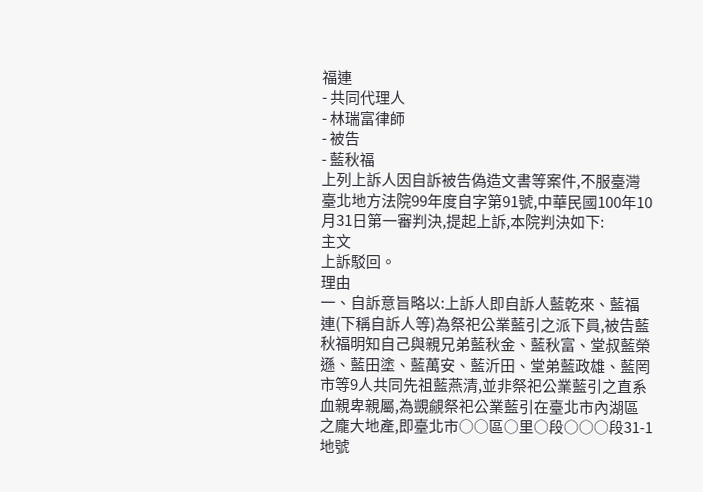福連
- 共同代理人
- 林瑞富律師
- 被告
- 藍秋福
上列上訴人因自訴被告偽造文書等案件,不服臺灣臺北地方法院99年度自字第91號,中華民國100年10月31日第一審判決,提起上訴,本院判決如下:
主文
上訴駁回。
理由
一、自訴意旨略以:上訴人即自訴人藍乾來、藍福連(下稱自訴人等)為祭祀公業藍引之派下員,被告藍秋福明知自己與親兄弟藍秋金、藍秋富、堂叔藍榮遜、藍田塗、藍萬安、藍沂田、堂弟藍政雄、藍罔市等9人共同先祖藍燕清,並非祭祀公業藍引之直系血親卑親屬,為覬覦祭祀公業藍引在臺北市內湖區之龐大地產,即臺北市○○區○里○段○○○段31-1地號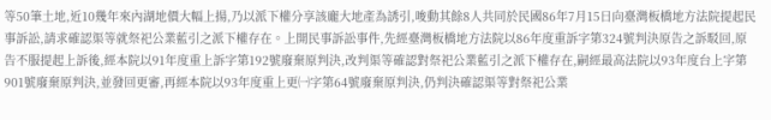等50筆土地,近10幾年來內湖地價大幅上揚,乃以派下權分享該龐大地產為誘引,唆動其餘8人共同於民國86年7月15日向臺灣板橋地方法院提起民事訴訟,請求確認渠等就祭祀公業藍引之派下權存在。上開民事訴訟事件,先經臺灣板橋地方法院以86年度重訴字第324號判決原告之訴駁回,原告不服提起上訴後,經本院以91年度重上訴字第192號廢棄原判決,改判渠等確認對祭祀公業藍引之派下權存在,嗣經最高法院以93年度台上字第901號廢棄原判決,並發回更審,再經本院以93年度重上更㈠字第64號廢棄原判決,仍判決確認渠等對祭祀公業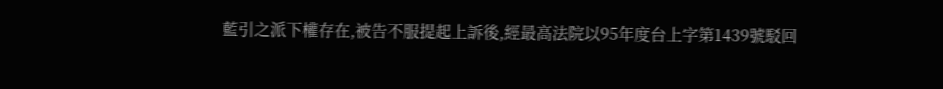藍引之派下權存在,被告不服提起上訴後,經最高法院以95年度台上字第1439號駁回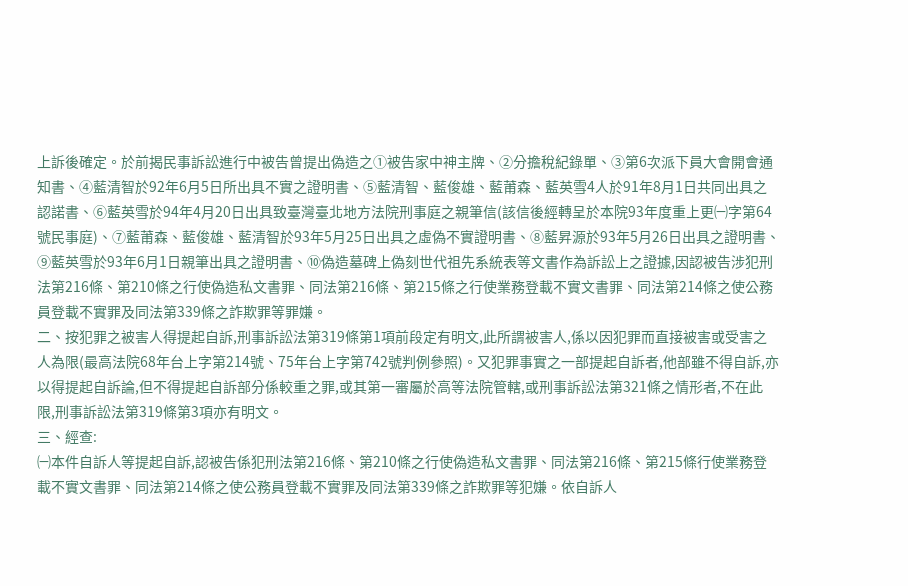上訴後確定。於前揭民事訴訟進行中被告曾提出偽造之①被告家中神主牌、②分擔稅紀錄單、③第6次派下員大會開會通知書、④藍清智於92年6月5日所出具不實之證明書、⑤藍清智、藍俊雄、藍莆森、藍英雪4人於91年8月1日共同出具之認諾書、⑥藍英雪於94年4月20日出具致臺灣臺北地方法院刑事庭之親筆信(該信後經轉呈於本院93年度重上更㈠字第64號民事庭)、⑦藍莆森、藍俊雄、藍清智於93年5月25日出具之虛偽不實證明書、⑧藍昇源於93年5月26日出具之證明書、⑨藍英雪於93年6月1日親筆出具之證明書、⑩偽造墓碑上偽刻世代祖先系統表等文書作為訴訟上之證據,因認被告涉犯刑法第216條、第210條之行使偽造私文書罪、同法第216條、第215條之行使業務登載不實文書罪、同法第214條之使公務員登載不實罪及同法第339條之詐欺罪等罪嫌。
二、按犯罪之被害人得提起自訴,刑事訴訟法第319條第1項前段定有明文,此所謂被害人,係以因犯罪而直接被害或受害之人為限(最高法院68年台上字第214號、75年台上字第742號判例參照)。又犯罪事實之一部提起自訴者,他部雖不得自訴,亦以得提起自訴論,但不得提起自訴部分係較重之罪,或其第一審屬於高等法院管轄,或刑事訴訟法第321條之情形者,不在此限,刑事訴訟法第319條第3項亦有明文。
三、經查:
㈠本件自訴人等提起自訴,認被告係犯刑法第216條、第210條之行使偽造私文書罪、同法第216條、第215條行使業務登載不實文書罪、同法第214條之使公務員登載不實罪及同法第339條之詐欺罪等犯嫌。依自訴人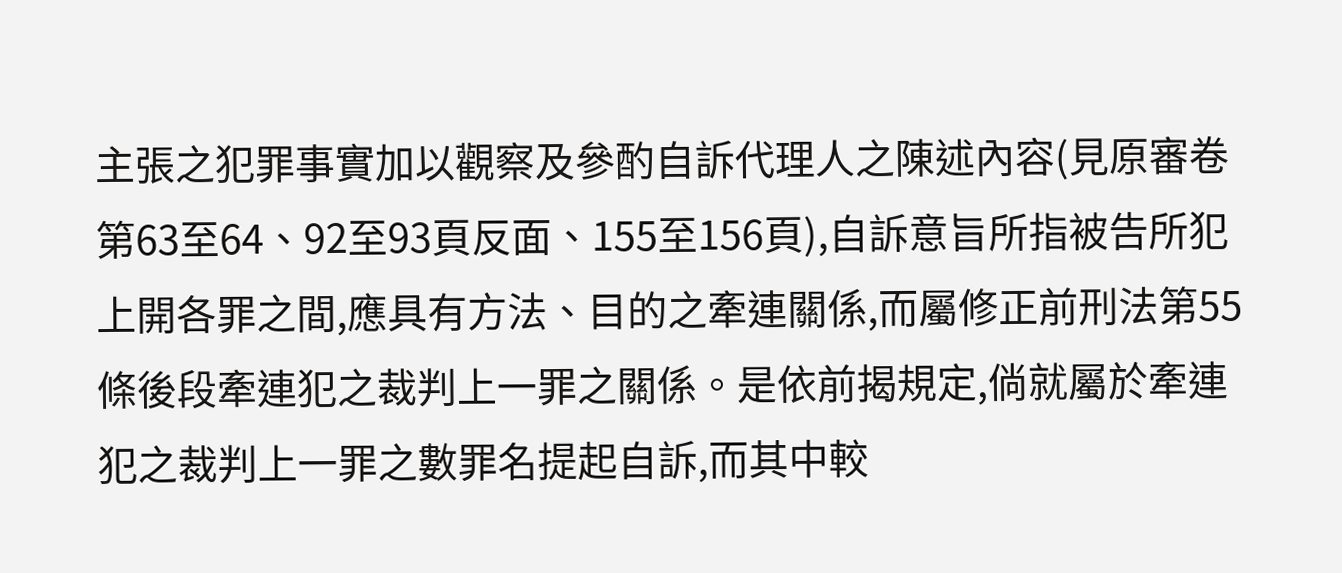主張之犯罪事實加以觀察及參酌自訴代理人之陳述內容(見原審卷第63至64、92至93頁反面、155至156頁),自訴意旨所指被告所犯上開各罪之間,應具有方法、目的之牽連關係,而屬修正前刑法第55條後段牽連犯之裁判上一罪之關係。是依前揭規定,倘就屬於牽連犯之裁判上一罪之數罪名提起自訴,而其中較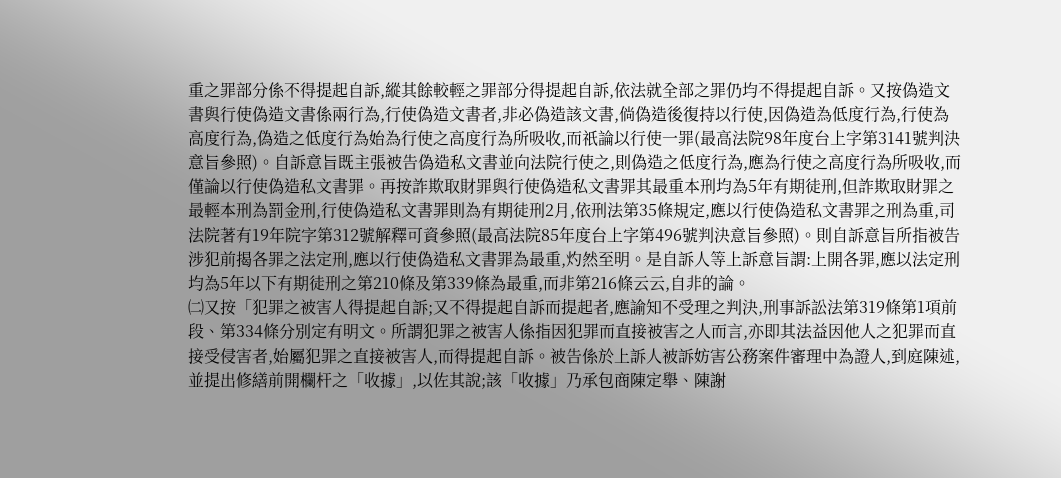重之罪部分係不得提起自訴,縱其餘較輕之罪部分得提起自訴,依法就全部之罪仍均不得提起自訴。又按偽造文書與行使偽造文書係兩行為,行使偽造文書者,非必偽造該文書,倘偽造後復持以行使,因偽造為低度行為,行使為高度行為,偽造之低度行為始為行使之高度行為所吸收,而祇論以行使一罪(最高法院98年度台上字第3141號判決意旨參照)。自訴意旨既主張被告偽造私文書並向法院行使之,則偽造之低度行為,應為行使之高度行為所吸收,而僅論以行使偽造私文書罪。再按詐欺取財罪與行使偽造私文書罪其最重本刑均為5年有期徒刑,但詐欺取財罪之最輕本刑為罰金刑,行使偽造私文書罪則為有期徒刑2月,依刑法第35條規定,應以行使偽造私文書罪之刑為重,司法院著有19年院字第312號解釋可資參照(最高法院85年度台上字第496號判決意旨參照)。則自訴意旨所指被告涉犯前揭各罪之法定刑,應以行使偽造私文書罪為最重,灼然至明。是自訴人等上訴意旨謂:上開各罪,應以法定刑均為5年以下有期徒刑之第210條及第339條為最重,而非第216條云云,自非的論。
㈡又按「犯罪之被害人得提起自訴;又不得提起自訴而提起者,應諭知不受理之判決,刑事訴訟法第319條第1項前段、第334條分別定有明文。所謂犯罪之被害人係指因犯罪而直接被害之人而言,亦即其法益因他人之犯罪而直接受侵害者,始屬犯罪之直接被害人,而得提起自訴。被告係於上訴人被訴妨害公務案件審理中為證人,到庭陳述,並提出修繕前開欄杆之「收據」,以佐其說;該「收據」乃承包商陳定舉、陳謝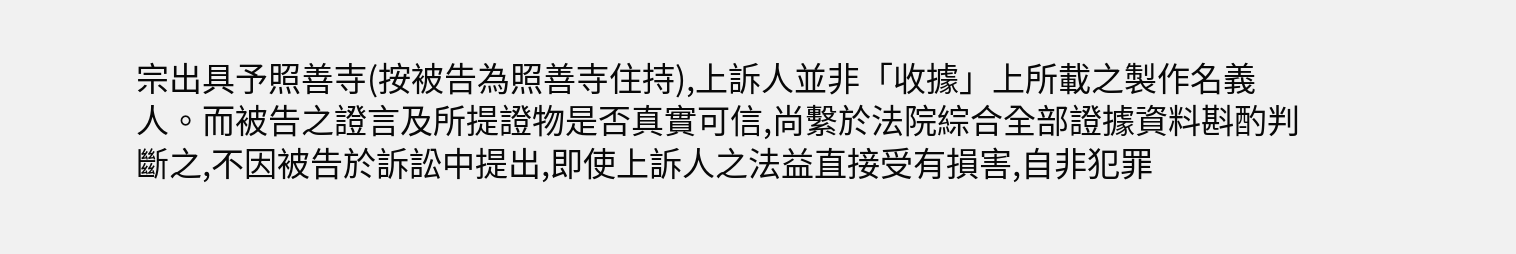宗出具予照善寺(按被告為照善寺住持),上訴人並非「收據」上所載之製作名義人。而被告之證言及所提證物是否真實可信,尚繫於法院綜合全部證據資料斟酌判斷之,不因被告於訴訟中提出,即使上訴人之法益直接受有損害,自非犯罪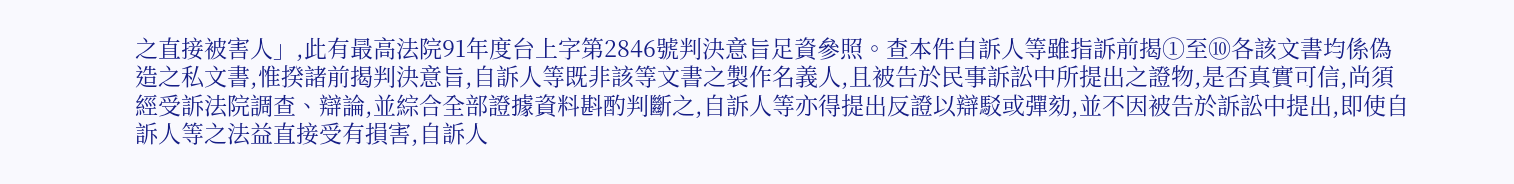之直接被害人」,此有最高法院91年度台上字第2846號判決意旨足資參照。查本件自訴人等雖指訴前揭①至⑩各該文書均係偽造之私文書,惟揆諸前揭判決意旨,自訴人等既非該等文書之製作名義人,且被告於民事訴訟中所提出之證物,是否真實可信,尚須經受訴法院調查、辯論,並綜合全部證據資料斟酌判斷之,自訴人等亦得提出反證以辯駁或彈劾,並不因被告於訴訟中提出,即使自訴人等之法益直接受有損害,自訴人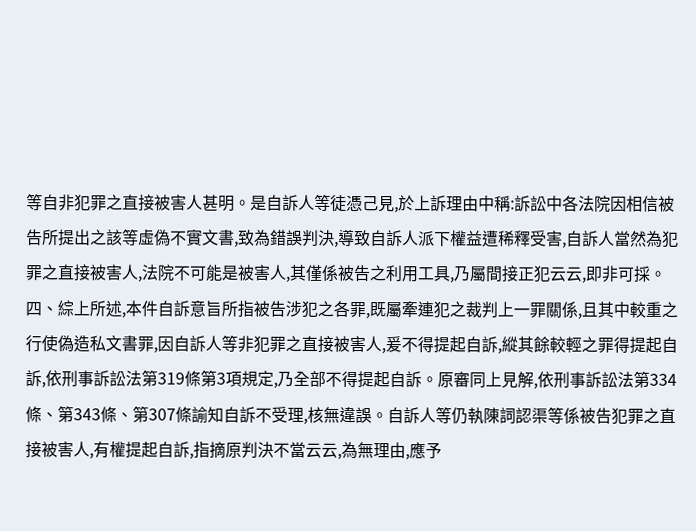等自非犯罪之直接被害人甚明。是自訴人等徒憑己見,於上訴理由中稱:訴訟中各法院因相信被告所提出之該等虛偽不實文書,致為錯誤判決,導致自訴人派下權益遭稀釋受害,自訴人當然為犯罪之直接被害人,法院不可能是被害人,其僅係被告之利用工具,乃屬間接正犯云云,即非可採。
四、綜上所述,本件自訴意旨所指被告涉犯之各罪,既屬牽連犯之裁判上一罪關係,且其中較重之行使偽造私文書罪,因自訴人等非犯罪之直接被害人,爰不得提起自訴,縱其餘較輕之罪得提起自訴,依刑事訴訟法第319條第3項規定,乃全部不得提起自訴。原審同上見解,依刑事訴訟法第334條、第343條、第307條諭知自訴不受理,核無違誤。自訴人等仍執陳詞認渠等係被告犯罪之直接被害人,有權提起自訴,指摘原判決不當云云,為無理由,應予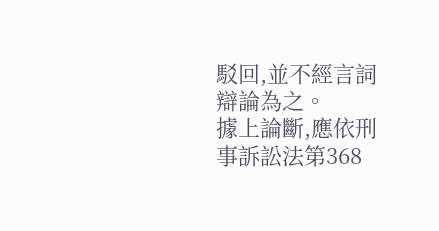駁回,並不經言詞辯論為之。
據上論斷,應依刑事訴訟法第368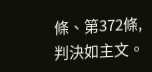條、第372條,判決如主文。